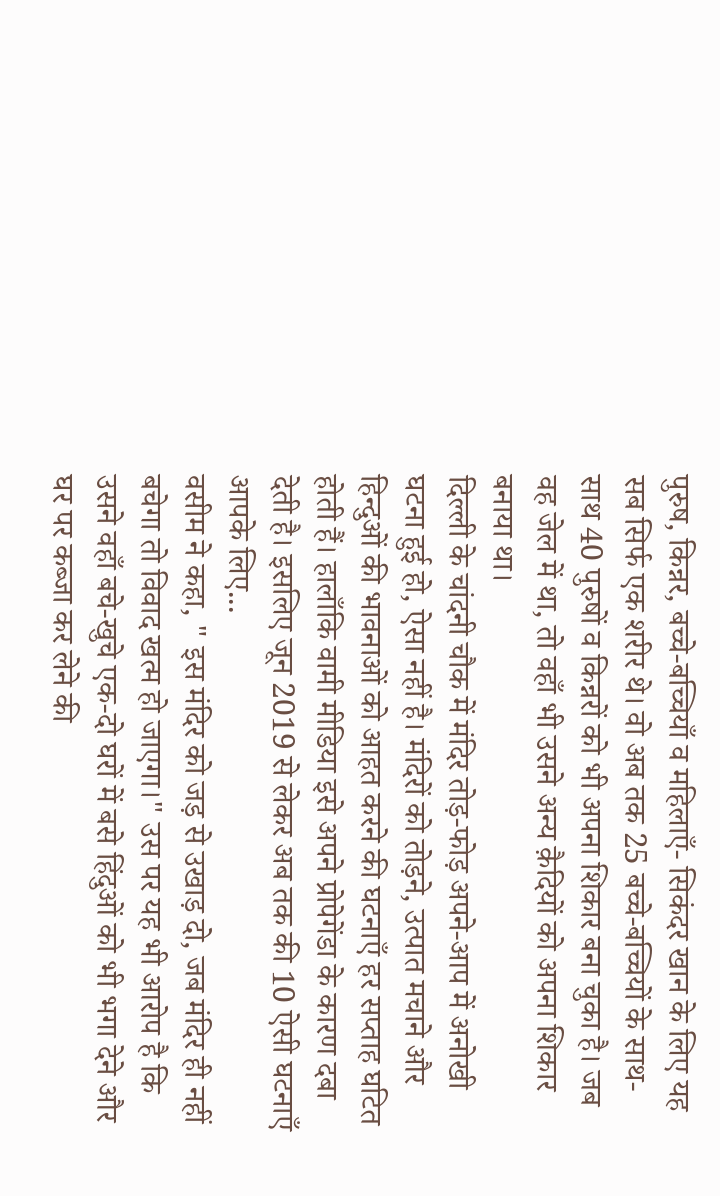पुरुष, किन्नर, बच्चे-बच्चियाँ व महिलाएँ- सिकंदर खान के लिए यह सब सिर्फ एक शरीर थे। वो अब तक 25 बच्चे-बच्चियों के साथ-साथ 40 पुरुषों व किन्नरों को भी अपना शिकार बना चुका है। जब वह जेल में था, तो वहाँ भी उसने अन्य क़ैदियों को अपना शिकार बनाया था।
दिल्ली के चांदनी चौक में मंदिर तोड़-फोड़ अपने-आप में अनोखी घटना हुई हो, ऐसा नहीं है। मंदिरों को तोड़ने, उत्पात मचाने और हिन्दुओं की भावनाओं को आहत करने की घटनाएँ हर सप्ताह घटित होती हैं। हालाँकि वामी मीडिया इसे अपने प्रोपेगेंडा के कारण दबा देती है। इसलिए जून 2019 से लेकर अब तक की 10 ऐसी घटनाएँ आपके लिए...
वसीम ने कहा, " इस मंदिर को जड़ से उखाड़ दो, जब मंदिर ही नहीं बचेगा तो विवाद खत्म हो जाएगा।" उस पर यह भी आरोप है कि उसने वहाँ बचे-खुचे एक-दो घरों में बसे हिंदुओं को भी भगा देने और घर पर कब्जा कर लेने की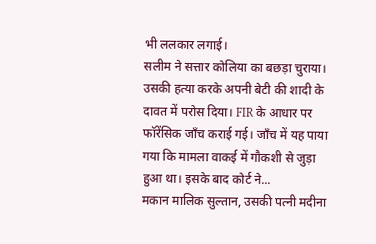भी ललकार लगाई।
सलीम ने सत्तार कोलिया का बछड़ा चुराया। उसकी हत्या करके अपनी बेटी की शादी के दावत में परोस दिया। FIR के आधार पर फॉरेंसिक जाँच कराई गई। जाँच में यह पाया गया कि मामला वाकई में गौकशी से जुड़ा हुआ था। इसके बाद कोर्ट ने...
मकान मालिक सुल्तान, उसकी पत्नी मदीना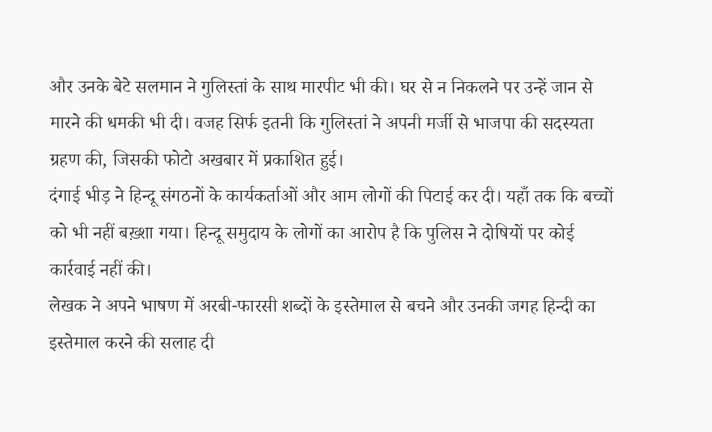और उनके बेटे सलमान ने गुलिस्तां के साथ मारपीट भी की। घर से न निकलने पर उन्हें जान से मारने की धमकी भी दी। वजह सिर्फ इतनी कि गुलिस्तां ने अपनी मर्जी से भाजपा की सदस्यता ग्रहण की, जिसकी फोटो अखबार में प्रकाशित हुई।
दंगाई भीड़ ने हिन्दू संगठनों के कार्यकर्ताओं और आम लोगों की पिटाई कर दी। यहाँ तक कि बच्चों को भी नहीं बख़्शा गया। हिन्दू समुदाय के लोगों का आरोप है कि पुलिस ने दोषियों पर कोई कार्रवाई नहीं की।
लेखक ने अपने भाषण में अरबी-फारसी शब्दों के इस्तेमाल से बचने और उनकी जगह हिन्दी का इस्तेमाल करने की सलाह दी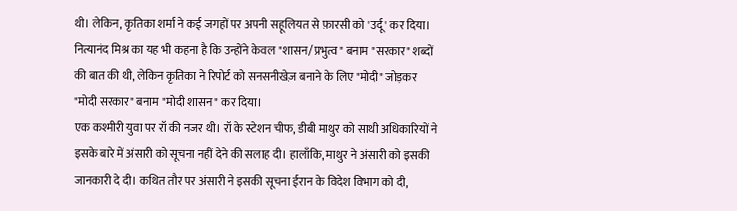थी। लेकिन, कृतिका शर्मा ने कई जगहों पर अपनी सहूलियत से फ़ारसी को 'उर्दू' कर दिया। नित्यानंद मिश्र का यह भी कहना है कि उन्होंने केवल "शासन/प्रभुत्व" बनाम "सरकार" शब्दों की बात की थी, लेकिन कृतिका ने रिपोर्ट को सनसनीखेज़ बनाने के लिए "मोदी" जोड़कर "मोदी सरकार" बनाम "मोदी शासन" कर दिया।
एक कश्मीरी युवा पर रॉ की नजर थी। रॉ के स्टेशन चीफ, डीबी माथुर को साथी अधिकारियों ने इसके बारे में अंसारी को सूचना नहीं देने की सलाह दी। हालाँकि, माथुर ने अंसारी को इसकी जानकारी दे दी। कथित तौर पर अंसारी ने इसकी सूचना ईरान के विदेश विभाग को दी,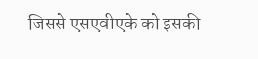जिससे एसएवीएके को इसकी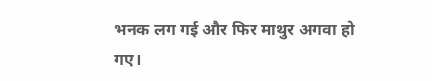भनक लग गई और फिर माथुर अगवा हो गए।